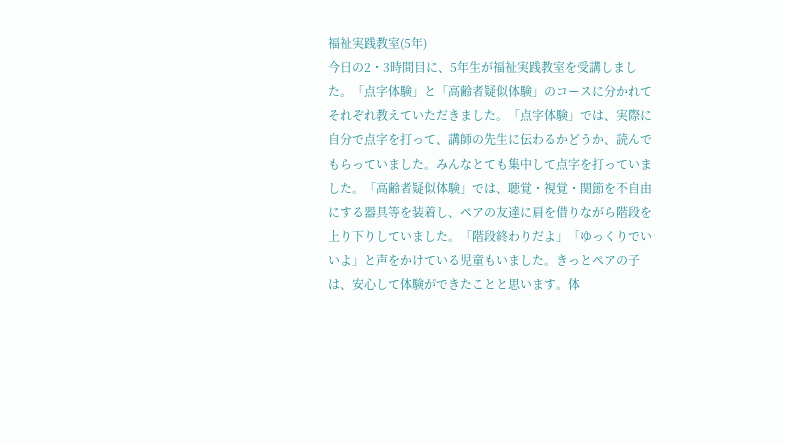福祉実践教室(5年)
今日の2・3時間目に、5年生が福祉実践教室を受講しました。「点字体験」と「高齢者疑似体験」のコースに分かれてそれぞれ教えていただきました。「点字体験」では、実際に自分で点字を打って、講師の先生に伝わるかどうか、読んでもらっていました。みんなとても集中して点字を打っていました。「高齢者疑似体験」では、聴覚・視覚・関節を不自由にする器具等を装着し、ペアの友達に肩を借りながら階段を上り下りしていました。「階段終わりだよ」「ゆっくりでいいよ」と声をかけている児童もいました。きっとペアの子は、安心して体験ができたことと思います。体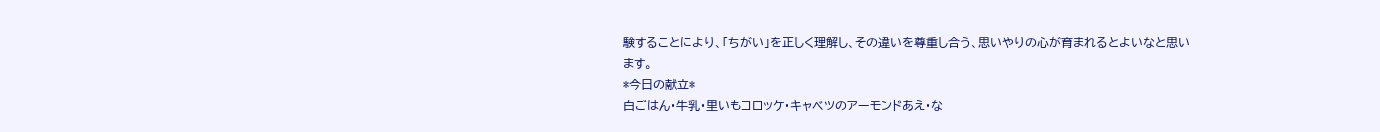験することにより、「ちがい」を正しく理解し、その違いを尊重し合う、思いやりの心が育まれるとよいなと思います。
*今日の献立*
白ごはん・牛乳・里いもコロッケ・キャベツのアーモンドあえ・な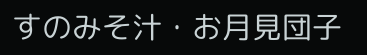すのみそ汁・お月見団子